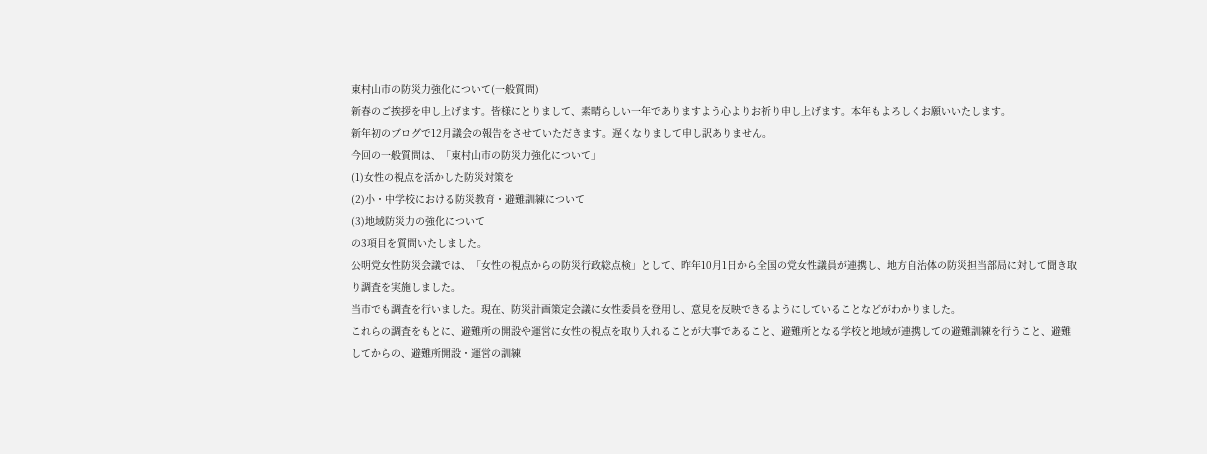東村山市の防災力強化について(一般質問)
新春のご挨拶を申し上げます。皆様にとりまして、素晴らしい一年でありますよう心よりお祈り申し上げます。本年もよろしくお願いいたします。
新年初のブログで12月議会の報告をさせていただきます。遅くなりまして申し訳ありません。
今回の一般質問は、「東村山市の防災力強化について」
(1)女性の視点を活かした防災対策を
(2)小・中学校における防災教育・避難訓練について
(3)地域防災力の強化について
の3項目を質問いたしました。
公明党女性防災会議では、「女性の視点からの防災行政総点検」として、昨年10月1日から全国の党女性議員が連携し、地方自治体の防災担当部局に対して聞き取り調査を実施しました。
当市でも調査を行いました。現在、防災計画策定会議に女性委員を登用し、意見を反映できるようにしていることなどがわかりました。
これらの調査をもとに、避難所の開設や運営に女性の視点を取り入れることが大事であること、避難所となる学校と地域が連携しての避難訓練を行うこと、避難してからの、避難所開設・運営の訓練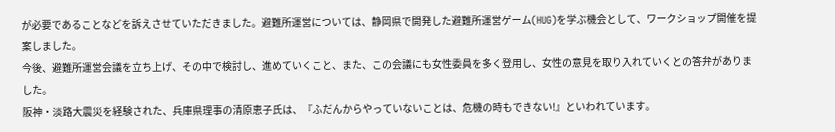が必要であることなどを訴えさせていただきました。避難所運営については、静岡県で開発した避難所運営ゲーム(HUG)を学ぶ機会として、ワークショップ開催を提案しました。
今後、避難所運営会議を立ち上げ、その中で検討し、進めていくこと、また、この会議にも女性委員を多く登用し、女性の意見を取り入れていくとの答弁がありました。
阪神・淡路大震災を経験された、兵庫県理事の清原恵子氏は、『ふだんからやっていないことは、危機の時もできない!』といわれています。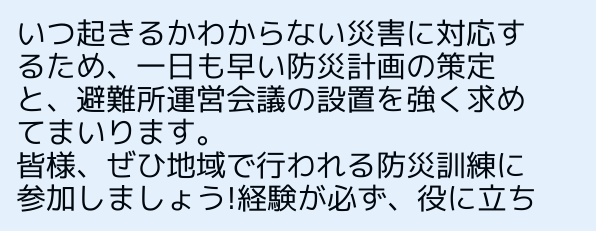いつ起きるかわからない災害に対応するため、一日も早い防災計画の策定と、避難所運営会議の設置を強く求めてまいります。
皆様、ぜひ地域で行われる防災訓練に参加しましょう!経験が必ず、役に立ち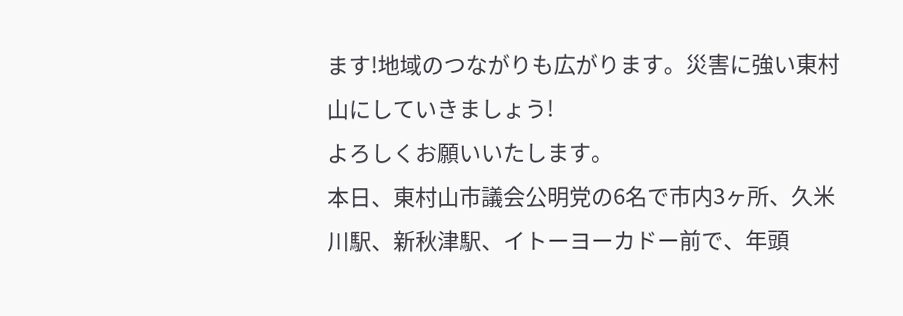ます!地域のつながりも広がります。災害に強い東村山にしていきましょう!
よろしくお願いいたします。
本日、東村山市議会公明党の6名で市内3ヶ所、久米川駅、新秋津駅、イトーヨーカドー前で、年頭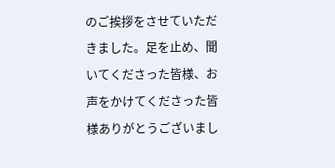のご挨拶をさせていただきました。足を止め、聞いてくださった皆様、お声をかけてくださった皆様ありがとうございまし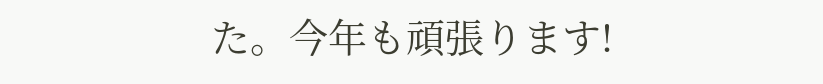た。今年も頑張ります!